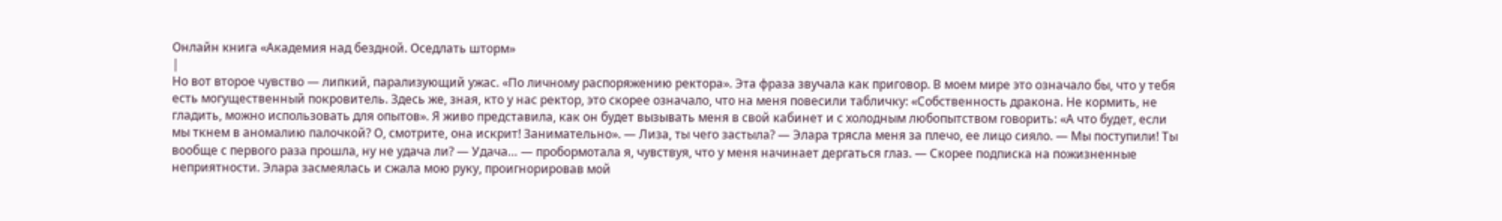Онлайн книга «Академия над бездной. Оседлать шторм»
|
Но вот второе чувство — липкий, парализующий ужас. «По личному распоряжению ректора». Эта фраза звучала как приговор. В моем мире это означало бы, что у тебя есть могущественный покровитель. Здесь же, зная, кто у нас ректор, это скорее означало, что на меня повесили табличку: «Собственность дракона. Не кормить, не гладить, можно использовать для опытов». Я живо представила, как он будет вызывать меня в свой кабинет и с холодным любопытством говорить: «А что будет, если мы ткнем в аномалию палочкой? О, смотрите, она искрит! Занимательно». — Лиза, ты чего застыла? — Элара трясла меня за плечо, ее лицо сияло. — Мы поступили! Ты вообще с первого раза прошла, ну не удача ли? — Удача… — пробормотала я, чувствуя, что у меня начинает дергаться глаз. — Скорее подписка на пожизненные неприятности. Элара засмеялась и сжала мою руку, проигнорировав мой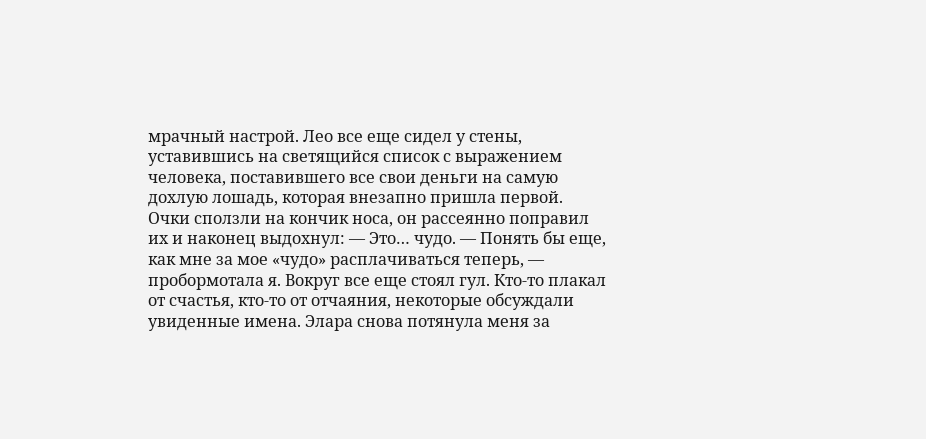мрачный настрой. Лео все еще сидел у стены, уставившись на светящийся список с выражением человека, поставившего все свои деньги на самую дохлую лошадь, которая внезапно пришла первой. Очки сползли на кончик носа, он рассеянно поправил их и наконец выдохнул: — Это… чудо. — Понять бы еще, как мне за мое «чудо» расплачиваться теперь, — пробормотала я. Вокруг все еще стоял гул. Кто-то плакал от счастья, кто-то от отчаяния, некоторые обсуждали увиденные имена. Элара снова потянула меня за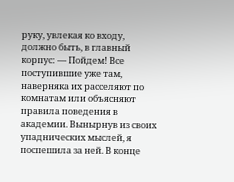руку, увлекая ко входу, должно быть, в главный корпус: — Пойдем! Все поступившие уже там, наверняка их расселяют по комнатам или объясняют правила поведения в академии. Вынырнув из своих упаднических мыслей, я поспешила за ней. В конце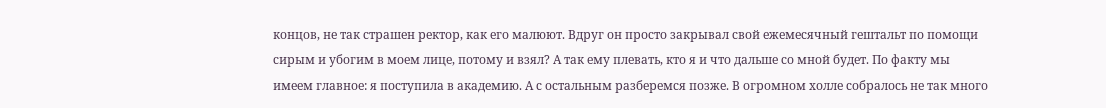концов, не так страшен ректор, как его малюют. Вдруг он просто закрывал свой ежемесячный гештальт по помощи сирым и убогим в моем лице, потому и взял? А так ему плевать, кто я и что дальше со мной будет. По факту мы имеем главное: я поступила в академию. А с остальным разберемся позже. В огромном холле собралось не так много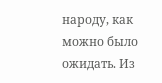народу, как можно было ожидать. Из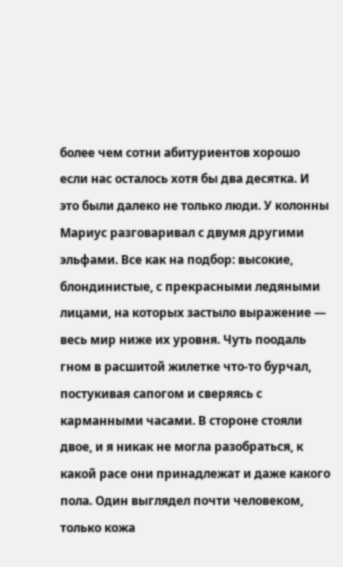более чем сотни абитуриентов хорошо если нас осталось хотя бы два десятка. И это были далеко не только люди. У колонны Мариус разговаривал с двумя другими эльфами. Все как на подбор: высокие, блондинистые, с прекрасными ледяными лицами, на которых застыло выражение — весь мир ниже их уровня. Чуть поодаль гном в расшитой жилетке что-то бурчал, постукивая сапогом и сверяясь с карманными часами. В стороне стояли двое, и я никак не могла разобраться, к какой расе они принадлежат и даже какого пола. Один выглядел почти человеком, только кожа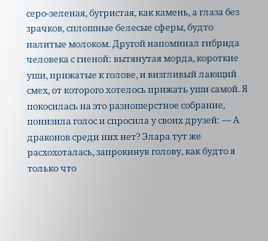серо-зеленая, бугристая, как камень, а глаза без зрачков, сплошные белесые сферы, будто налитые молоком. Другой напоминал гибрида человека с гиеной: вытянутая морда, короткие уши, прижатые к голове, и визгливый лающий смех, от которого хотелось прижать уши самой. Я покосилась на это разношерстное собрание, понизила голос и спросила у своих друзей: — А драконов среди них нет? Элара тут же расхохоталась, запрокинув голову, как будто я только что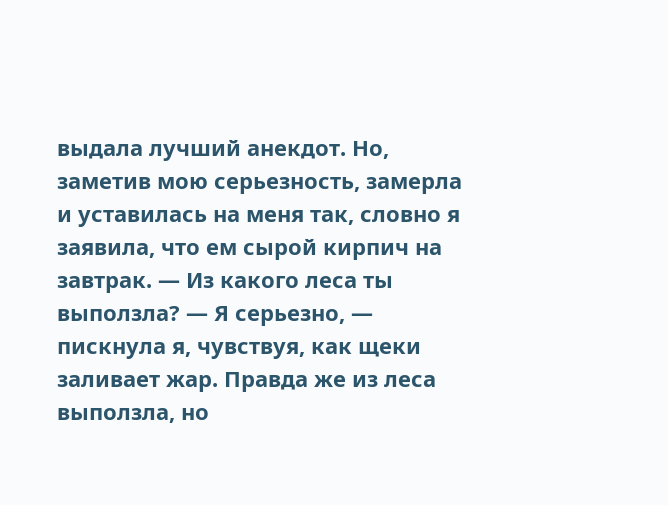выдала лучший анекдот. Но, заметив мою серьезность, замерла и уставилась на меня так, словно я заявила, что ем сырой кирпич на завтрак. — Из какого леса ты выползла? — Я серьезно, — пискнула я, чувствуя, как щеки заливает жар. Правда же из леса выползла, но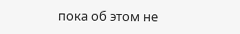пока об этом не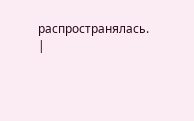распространялась. |